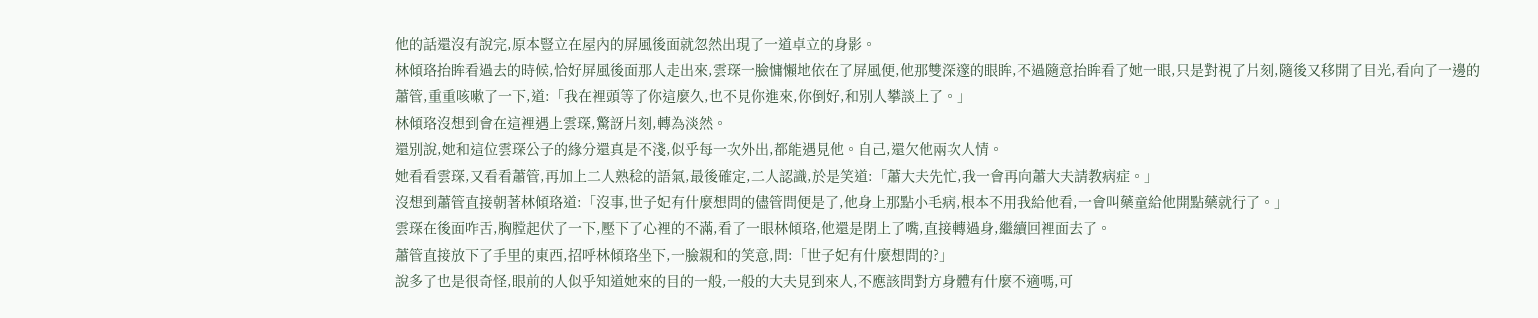他的話還沒有說完,原本豎立在屋內的屏風後面就忽然出現了一道卓立的身影。
林傾珞抬眸看過去的時候,恰好屏風後面那人走出來,雲琛一臉慵懶地依在了屏風便,他那雙深邃的眼眸,不過隨意抬眸看了她一眼,只是對視了片刻,隨後又移開了目光,看向了一邊的蕭管,重重咳嗽了一下,道:「我在裡頭等了你這麼久,也不見你進來,你倒好,和別人攀談上了。」
林傾珞沒想到會在這裡遇上雲琛,驚訝片刻,轉為淡然。
還別說,她和這位雲琛公子的緣分還真是不淺,似乎每一次外出,都能遇見他。自己,還欠他兩次人情。
她看看雲琛,又看看蕭管,再加上二人熟稔的語氣,最後確定,二人認識,於是笑道:「蕭大夫先忙,我一會再向蕭大夫請教病症。」
沒想到蕭管直接朝著林傾珞道:「沒事,世子妃有什麼想問的儘管問便是了,他身上那點小毛病,根本不用我給他看,一會叫藥童給他開點藥就行了。」
雲琛在後面咋舌,胸膛起伏了一下,壓下了心裡的不滿,看了一眼林傾珞,他還是閉上了嘴,直接轉過身,繼續回裡面去了。
蕭管直接放下了手里的東西,招呼林傾珞坐下,一臉親和的笑意,問:「世子妃有什麼想問的?」
說多了也是很奇怪,眼前的人似乎知道她來的目的一般,一般的大夫見到來人,不應該問對方身體有什麼不適嗎,可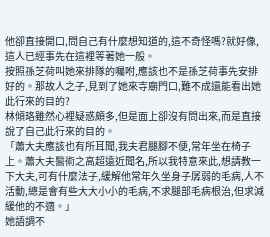他卻直接開口,問自己有什麼想知道的,這不奇怪嗎?就好像,這人已經事先在這裡等著她一般。
按照孫芝荷叫她來排隊的囑咐,應該也不是孫芝荷事先安排好的。那故人之子,見到了她來寺廟門口,難不成還能看出她此行來的目的?
林傾珞雖然心裡疑惑頗多,但是面上卻沒有問出來,而是直接說了自己此行來的目的。
「蕭大夫應該也有所耳聞,我夫君腿腳不便,常年坐在椅子上。蕭大夫醫術之高超遠近聞名,所以我特意來此,想請教一下大夫,可有什麼法子,緩解他常年久坐身子孱弱的毛病,人不活動,總是會有些大大小小的毛病,不求腿部毛病根治,但求減緩他的不適。」
她語調不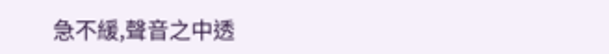急不緩,聲音之中透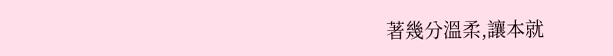著幾分溫柔,讓本就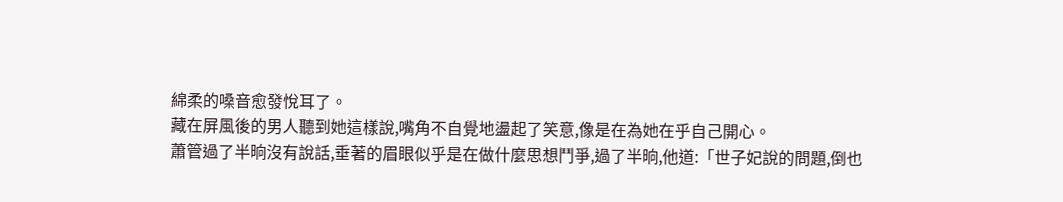綿柔的嗓音愈發悅耳了。
藏在屏風後的男人聽到她這樣說,嘴角不自覺地盪起了笑意,像是在為她在乎自己開心。
蕭管過了半晌沒有說話,垂著的眉眼似乎是在做什麼思想鬥爭,過了半晌,他道:「世子妃說的問題,倒也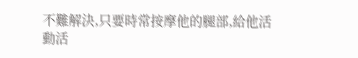不難解決,只要時常按摩他的腿部,給他活動活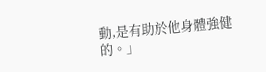動,是有助於他身體強健的。」